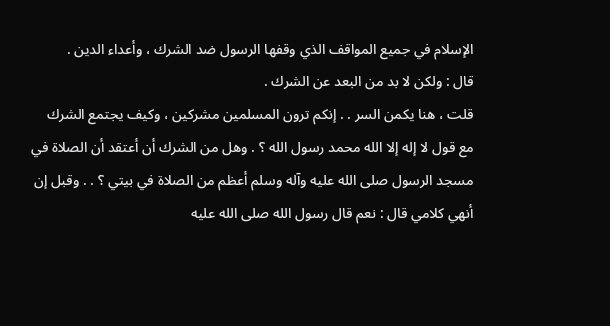الإسلام في جميع المواقف الذي وقفها الرسول ضد الشرك ، وأعداء الدين .
قال : ولكن لا بد من البعد عن الشرك .
قلت ، هنا يكمن السر . . إنكم ترون المسلمين مشركين ، وكيف يجتمع الشرك
مع قول لا إله إلا الله محمد رسول الله ؟ . وهل من الشرك أن أعتقد أن الصلاة في
مسجد الرسول صلى الله عليه وآله وسلم أعظم من الصلاة في بيتي ؟ . . وقبل إن
أنهي كلامي قال : نعم قال رسول الله صلى الله عليه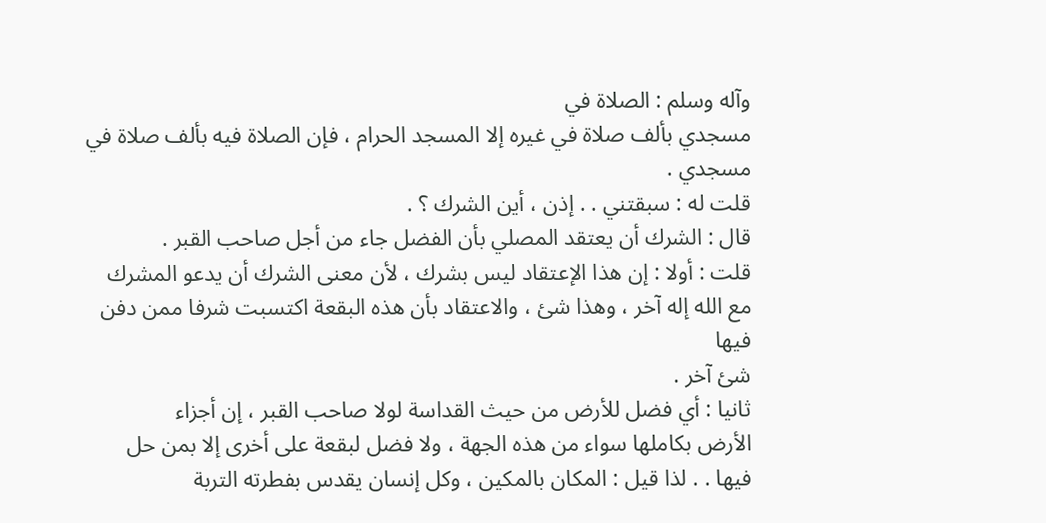وآله وسلم : الصلاة في
مسجدي بألف صلاة في غيره إلا المسجد الحرام ، فإن الصلاة فيه بألف صلاة في
مسجدي .
قلت له : سبقتني . . إذن ، أين الشرك ؟ .
قال : الشرك أن يعتقد المصلي بأن الفضل جاء من أجل صاحب القبر .
قلت : أولا : إن هذا الإعتقاد ليس بشرك ، لأن معنى الشرك أن يدعو المشرك
مع الله إله آخر ، وهذا شئ ، والاعتقاد بأن هذه البقعة اكتسبت شرفا ممن دفن فيها
شئ آخر .
ثانيا : أي فضل للأرض من حيث القداسة لولا صاحب القبر ، إن أجزاء
الأرض بكاملها سواء من هذه الجهة ، ولا فضل لبقعة على أخرى إلا بمن حل
فيها . . لذا قيل : المكان بالمكين ، وكل إنسان يقدس بفطرته التربة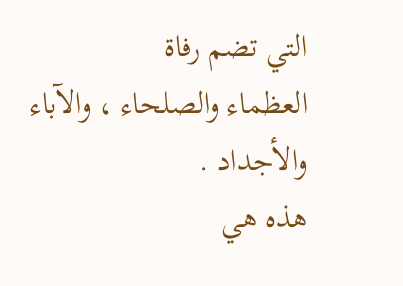التي تضم رفاة
العظماء والصلحاء ، والآباء والأجداد .
هذه هي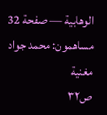الوهابية — صفحة 32
مساهمون: محمد جواد مغنية
ص٣٢